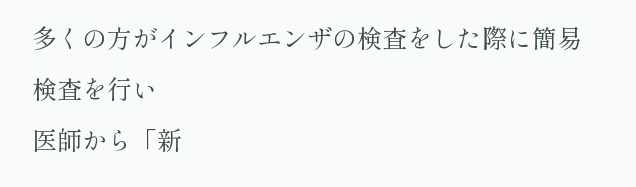多くの方がインフルエンザの検査をした際に簡易検査を行い
医師から「新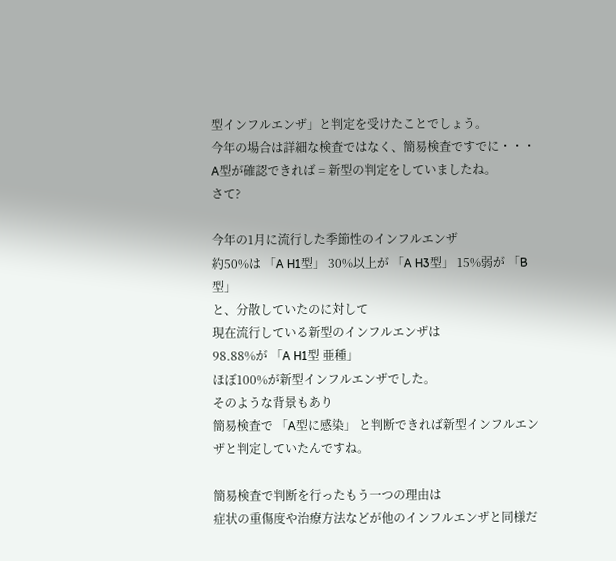型インフルエンザ」と判定を受けたことでしょう。
今年の場合は詳細な検査ではなく、簡易検査ですでに・・・
A型が確認できれば = 新型の判定をしていましたね。
さて?

今年の1月に流行した季節性のインフルエンザ
約50%は 「A H1型」 30%以上が 「A H3型」 15%弱が 「B型」
と、分散していたのに対して
現在流行している新型のインフルエンザは
98.88%が 「A H1型 亜種」
ほぼ100%が新型インフルエンザでした。
そのような背景もあり
簡易検査で 「A型に感染」 と判断できれば新型インフルエンザと判定していたんですね。

簡易検査で判断を行ったもう一つの理由は
症状の重傷度や治療方法などが他のインフルエンザと同様だ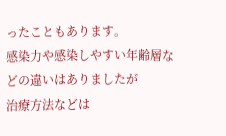ったこともあります。
感染力や感染しやすい年齢層などの違いはありましたが
治療方法などは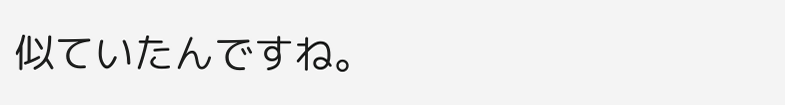似ていたんですね。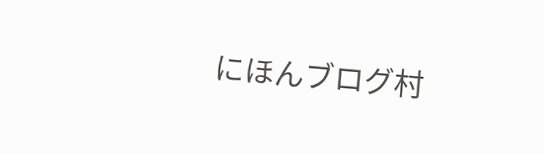にほんブログ村